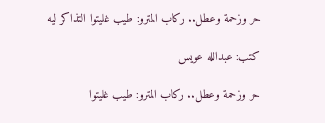حر وزحمة وعطل.. ركاب المترو: طيب غليتوا التذاكر ليه

كتب: عبدالله عويس

حر وزحمة وعطل.. ركاب المترو: طيب غليتوا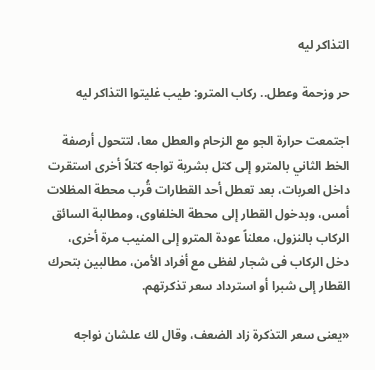التذاكر ليه

حر وزحمة وعطل.. ركاب المترو: طيب غليتوا التذاكر ليه

اجتمعت حرارة الجو مع الزحام والعطل معا، لتتحول أرصفة الخط الثاني بالمترو إلى كتل بشرية تواجه كتلاً أخرى استقرت داخل العربات، بعد تعطل أحد القطارات قُرب محطة المظلات أمس، وبدخول القطار إلى محطة الخلفاوى، ومطالبة السائق الركاب بالنزول، معلناً عودة المترو إلى المنيب مرة أخرى، دخل الركاب فى شجار لفظى مع أفراد الأمن، مطالبين بتحرك القطار إلى شبرا أو استرداد سعر تذكرتهم.

«يعنى سعر التذكرة زاد الضعف، وقال لك علشان نواجه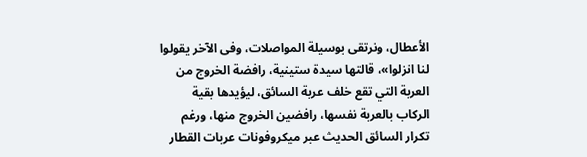الأعطال، ونرتقى بوسيلة المواصلات، وفى الآخر يقولوا لنا انزلوا»، قالتها سيدة ستينية، رافضة الخروج من العربة التي تقع خلف عربة السائق، ليؤيدها بقية الركاب بالعربة نفسها، رافضين الخروج منها، ورغم تكرار السائق الحديث عبر ميكروفونات عربات القطار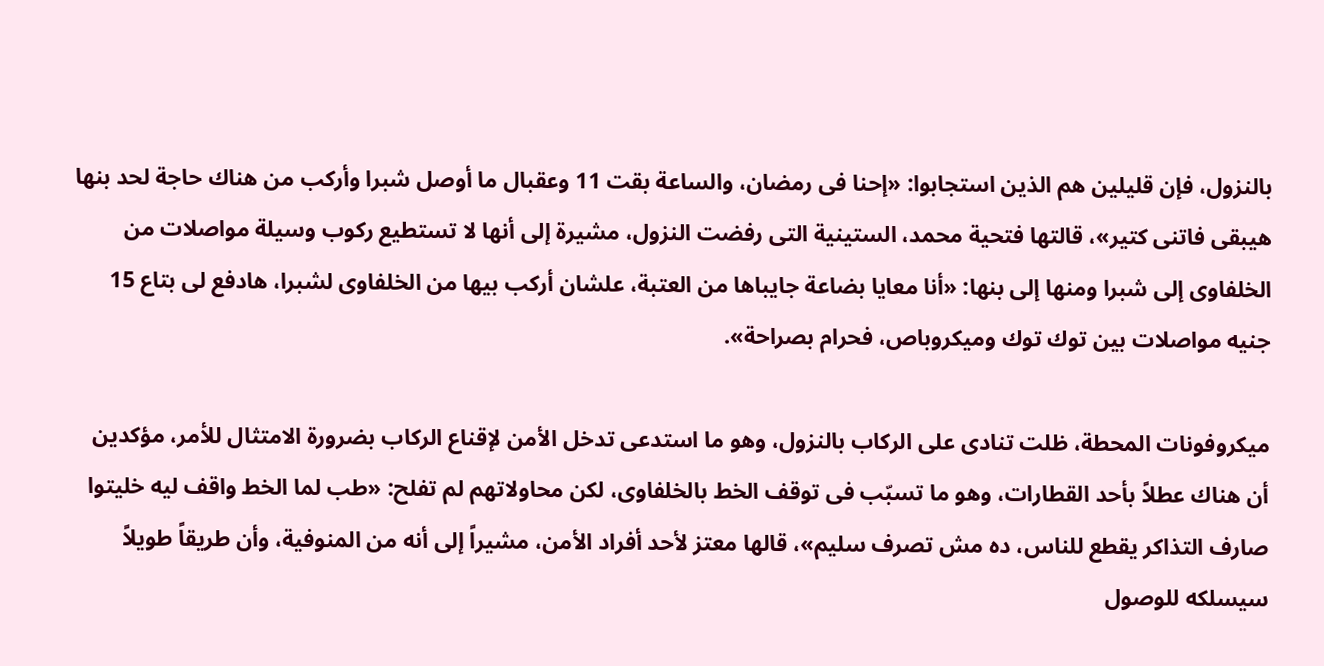بالنزول، فإن قليلين هم الذين استجابوا: «إحنا فى رمضان، والساعة بقت 11 وعقبال ما أوصل شبرا وأركب من هناك حاجة لحد بنها هيبقى فاتنى كتير»، قالتها فتحية محمد، الستينية التى رفضت النزول، مشيرة إلى أنها لا تستطيع ركوب وسيلة مواصلات من الخلفاوى إلى شبرا ومنها إلى بنها: «أنا معايا بضاعة جايباها من العتبة، علشان أركب بيها من الخلفاوى لشبرا، هادفع لى بتاع 15 جنيه مواصلات بين توك توك وميكروباص، فحرام بصراحة».

ميكروفونات المحطة، ظلت تنادى على الركاب بالنزول، وهو ما استدعى تدخل الأمن لإقناع الركاب بضرورة الامتثال للأمر، مؤكدين أن هناك عطلاً بأحد القطارات، وهو ما تسبّب فى توقف الخط بالخلفاوى، لكن محاولاتهم لم تفلح: «طب لما الخط واقف ليه خليتوا صارف التذاكر يقطع للناس، ده مش تصرف سليم»، قالها معتز لأحد أفراد الأمن، مشيراً إلى أنه من المنوفية، وأن طريقاً طويلاً سيسلكه للوصول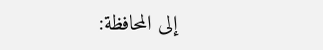إلى المحافظة: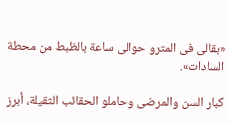«بقالى فى المترو حوالى ساعة بالظبط من محطة السادات».

كبار السن والمرضى وحاملو الحقائب الثقيلة، أبرز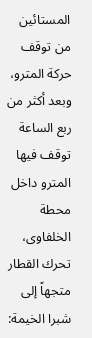المستائين من توقف حركة المترو، وبعد أكثر من ربع الساعة توقف فيها المترو داخل محطة الخلفاوى، تحرك القطار متجهاً إلى شبرا الخيمة: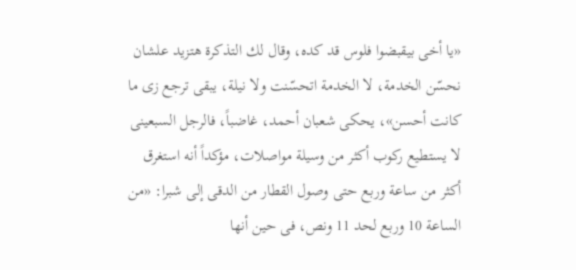«يا أخى بيقبضوا فلوس قد كده، وقال لك التذكرة هتزيد علشان نحسّن الخدمة، لا الخدمة اتحسّنت ولا نيلة، يبقى ترجع زى ما كانت أحسن»، يحكى شعبان أحمد، غاضباً، فالرجل السبعينى لا يستطيع ركوب أكثر من وسيلة مواصلات، مؤكداً أنه استغرق أكثر من ساعة وربع حتى وصول القطار من الدقى إلى شبرا: «من الساعة 10 وربع لحد 11 ونص، فى حين أنها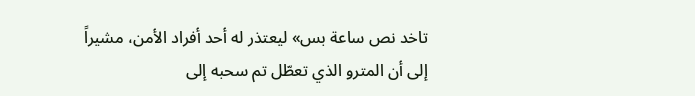تاخد نص ساعة بس» ليعتذر له أحد أفراد الأمن، مشيراً إلى أن المترو الذي تعطّل تم سحبه إلى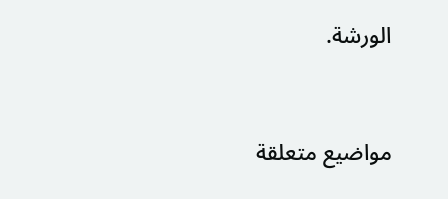الورشة.


مواضيع متعلقة